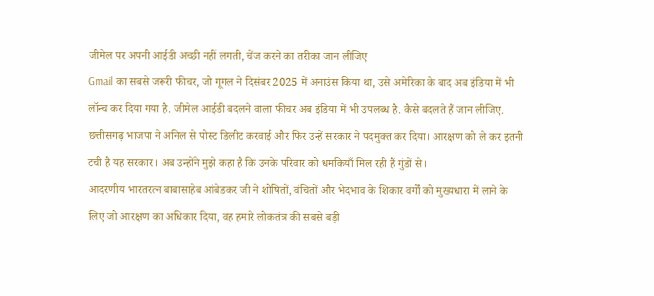जीमेल पर अपनी आईडी अच्छी नहीं लगती, चेंज करने का तरीका जान लीजिए
Gmail का सबसे जरूरी फीचर, जो गूगल ने दिसंबर 2025 में अनाउंस किया था, उसे अमेरिका के बाद अब इंडिया में भी लॉन्च कर दिया गया है. जीमेल आईडी बदलने वाला फीचर अब इंडिया में भी उपलब्ध है. कैसे बदलते हैं जान लीजिए.
छत्तीसगढ़ भाजपा ने अनिल से पोस्ट डिलीट करवाई और फिर उन्हें सरकार ने पदमुक्त कर दिया। आरक्षण को ले कर इतनी टची है यह सरकार। अब उन्होंने मुझे कहा है कि उनके परिवार को धमकियाँ मिल रही हैं गुंडों से।
आदरणीय भारतरत्न बाबासाहेब आंबेडकर जी ने शोषितों, वंचितों और भेदभाव के शिकार वर्गों को मुख्यधारा में लाने के लिए जो आरक्षण का अधिकार दिया, वह हमारे लोकतंत्र की सबसे बड़ी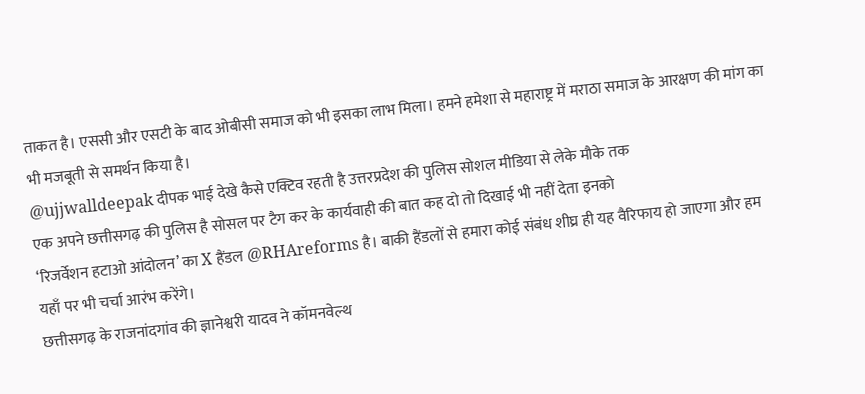ताकत है। एससी और एसटी के बाद ओबीसी समाज को भी इसका लाभ मिला। हमने हमेशा से महाराष्ट्र में मराठा समाज के आरक्षण की मांग का भी मजबूती से समर्थन किया है।
@ujjwalldeepak दीपक भाई देखे कैसे एक्टिव रहती है उत्तरप्रदेश की पुलिस सोशल मीडिया से लेके मौके तक
एक अपने छत्तीसगढ़ की पुलिस है सोसल पर टैग कर के कार्यवाही की बात कह दो तो दिखाई भी नहीं देता इनको
‘रिजर्वेशन हटाओ आंदोलन’ का X हैंडल @RHAreforms है। बाकी हैंडलों से हमारा कोई संबंध शीघ्र ही यह वैरिफाय हो जाएगा और हम यहाँ पर भी चर्चा आरंभ करेंगे।
छत्तीसगढ़ के राजनांदगांव की ज्ञानेश्वरी यादव ने कॉमनवेल्थ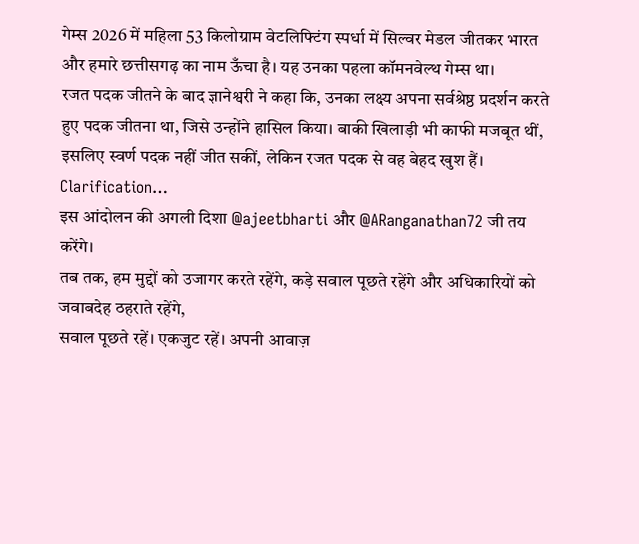गेम्स 2026 में महिला 53 किलोग्राम वेटलिफ्टिंग स्पर्धा में सिल्वर मेडल जीतकर भारत और हमारे छत्तीसगढ़ का नाम ऊँचा है। यह उनका पहला कॉमनवेल्थ गेम्स था।
रजत पदक जीतने के बाद ज्ञानेश्वरी ने कहा कि, उनका लक्ष्य अपना सर्वश्रेष्ठ प्रदर्शन करते हुए पदक जीतना था, जिसे उन्होंने हासिल किया। बाकी खिलाड़ी भी काफी मजबूत थीं, इसलिए स्वर्ण पदक नहीं जीत सकीं, लेकिन रजत पदक से वह बेहद खुश हैं।
Clarification…
इस आंदोलन की अगली दिशा @ajeetbharti और @ARanganathan72 जी तय करेंगे।
तब तक, हम मुद्दों को उजागर करते रहेंगे, कड़े सवाल पूछते रहेंगे और अधिकारियों को जवाबदेह ठहराते रहेंगे,
सवाल पूछते रहें। एकजुट रहें। अपनी आवाज़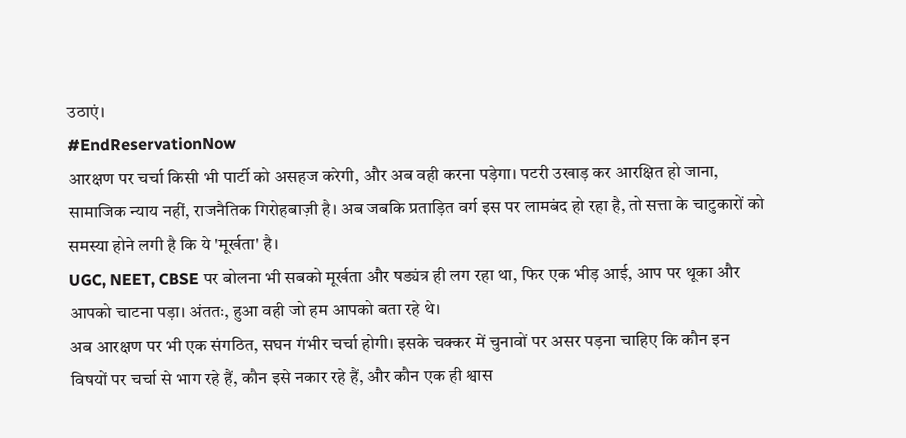उठाएं।
#EndReservationNow
आरक्षण पर चर्चा किसी भी पार्टी को असहज करेगी, और अब वही करना पड़ेगा। पटरी उखाड़ कर आरक्षित हो जाना, सामाजिक न्याय नहीं, राजनैतिक गिरोहबाज़ी है। अब जबकि प्रताड़ित वर्ग इस पर लामबंद हो रहा है, तो सत्ता के चाटुकारों को समस्या होने लगी है कि ये 'मूर्खता' है।
UGC, NEET, CBSE पर बोलना भी सबको मूर्खता और षड्यंत्र ही लग रहा था, फिर एक भीड़ आई, आप पर थूका और आपको चाटना पड़ा। अंततः, हुआ वही जो हम आपको बता रहे थे।
अब आरक्षण पर भी एक संगठित, सघन गंभीर चर्चा होगी। इसके चक्कर में चुनावों पर असर पड़ना चाहिए कि कौन इन विषयों पर चर्चा से भाग रहे हैं, कौन इसे नकार रहे हैं, और कौन एक ही श्वास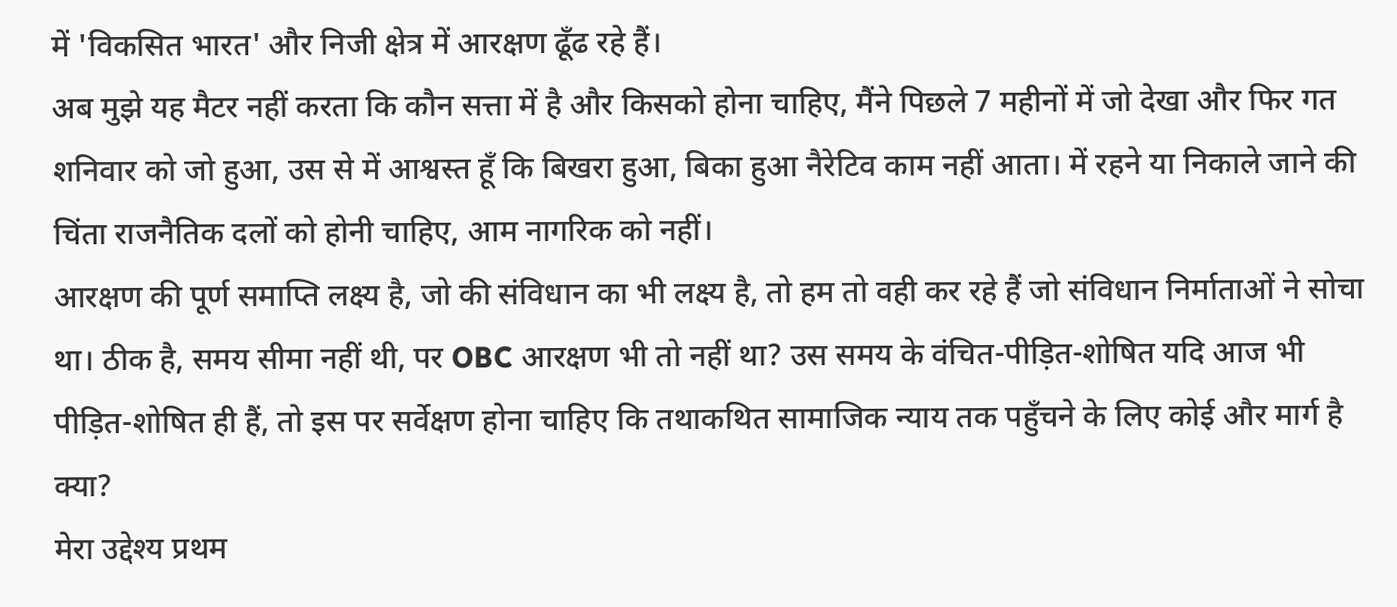में 'विकसित भारत' और निजी क्षेत्र में आरक्षण ढूँढ रहे हैं।
अब मुझे यह मैटर नहीं करता कि कौन सत्ता में है और किसको होना चाहिए, मैंने पिछले 7 महीनों में जो देखा और फिर गत शनिवार को जो हुआ, उस से में आश्वस्त हूँ कि बिखरा हुआ, बिका हुआ नैरेटिव काम नहीं आता। में रहने या निकाले जाने की चिंता राजनैतिक दलों को होनी चाहिए, आम नागरिक को नहीं।
आरक्षण की पूर्ण समाप्ति लक्ष्य है, जो की संविधान का भी लक्ष्य है, तो हम तो वही कर रहे हैं जो संविधान निर्माताओं ने सोचा था। ठीक है, समय सीमा नहीं थी, पर OBC आरक्षण भी तो नहीं था? उस समय के वंचित-पीड़ित-शोषित यदि आज भी पीड़ित-शोषित ही हैं, तो इस पर सर्वेक्षण होना चाहिए कि तथाकथित सामाजिक न्याय तक पहुँचने के लिए कोई और मार्ग है क्या?
मेरा उद्देश्य प्रथम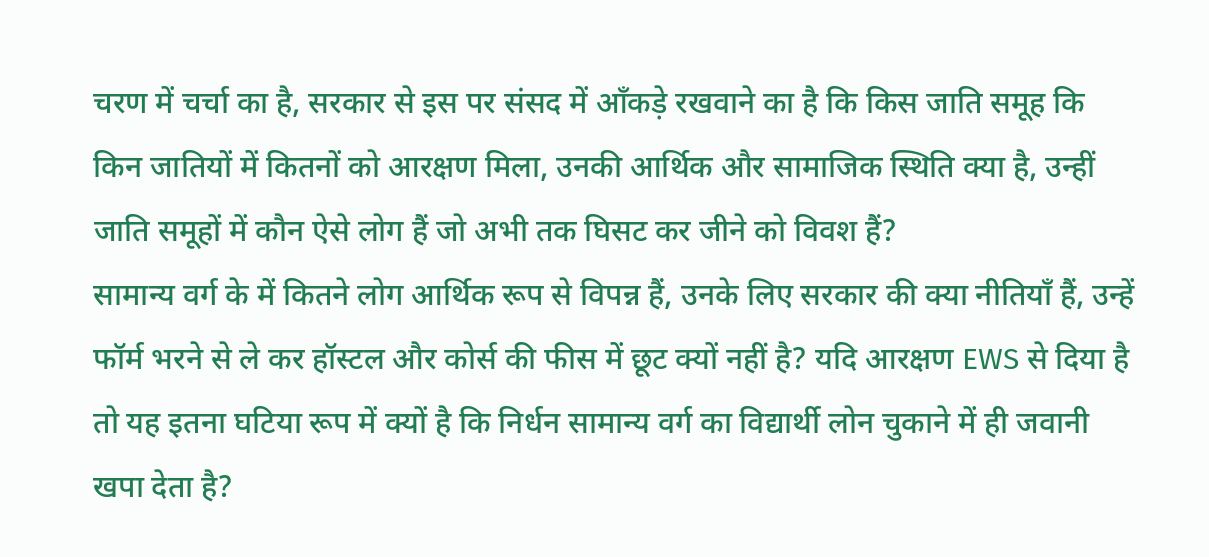चरण में चर्चा का है, सरकार से इस पर संसद में आँकड़े रखवाने का है कि किस जाति समूह कि किन जातियों में कितनों को आरक्षण मिला, उनकी आर्थिक और सामाजिक स्थिति क्या है, उन्हीं जाति समूहों में कौन ऐसे लोग हैं जो अभी तक घिसट कर जीने को विवश हैं?
सामान्य वर्ग के में कितने लोग आर्थिक रूप से विपन्न हैं, उनके लिए सरकार की क्या नीतियाँ हैं, उन्हें फॉर्म भरने से ले कर हॉस्टल और कोर्स की फीस में छूट क्यों नहीं है? यदि आरक्षण EWS से दिया है तो यह इतना घटिया रूप में क्यों है कि निर्धन सामान्य वर्ग का विद्यार्थी लोन चुकाने में ही जवानी खपा देता है?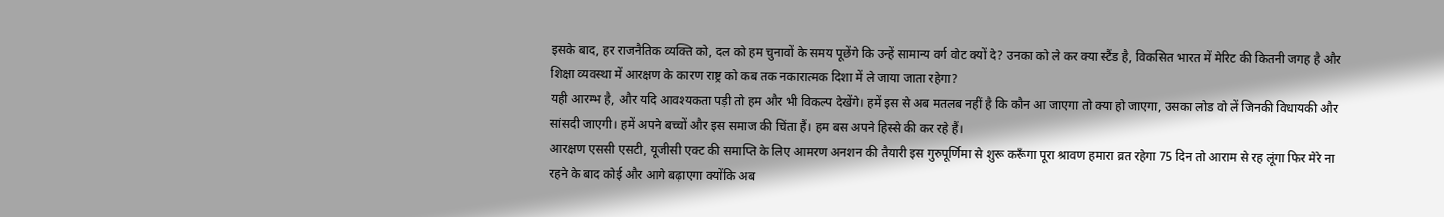इसके बाद, हर राजनैतिक व्यक्ति को, दल को हम चुनावों के समय पूछेंगे कि उन्हें सामान्य वर्ग वोट क्यों दे? उनका को ले कर क्या स्टैंड है, विकसित भारत में मेरिट की कितनी जगह है और शिक्षा व्यवस्था में आरक्षण के कारण राष्ट्र को कब तक नकारात्मक दिशा में ले जाया जाता रहेगा?
यही आरम्भ है, और यदि आवश्यकता पड़ी तो हम और भी विकल्प देखेंगे। हमें इस से अब मतलब नहीं है कि कौन आ जाएगा तो क्या हो जाएगा, उसका लोड वो लें जिनकी विधायकी और सांसदी जाएगी। हमें अपने बच्चों और इस समाज की चिंता हैं। हम बस अपने हिस्से की कर रहे हैं।
आरक्षण एससी एसटी, यूजीसी एक्ट की समाप्ति के लिए आमरण अनशन की तैयारी इस गुरुपूर्णिमा से शुरू करूँगा पूरा श्रावण हमारा व्रत रहेगा 75 दिन तो आराम से रह लूंगा फिर मेरे ना रहने के बाद कोई और आगे बढ़ाएगा क्योंकि अब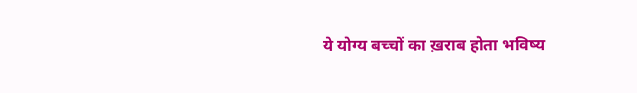ये योग्य बच्चों का ख़राब होता भविष्य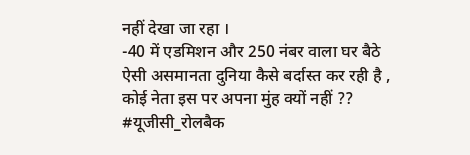नहीं देखा जा रहा ।
-40 में एडमिशन और 250 नंबर वाला घर बैठे ऐसी असमानता दुनिया कैसे बर्दास्त कर रही है , कोई नेता इस पर अपना मुंह क्यों नहीं ??
#यूजीसी_रोलबैक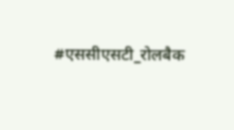#एससीएसटी_रोलबैक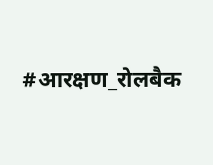#आरक्षण_रोलबैक